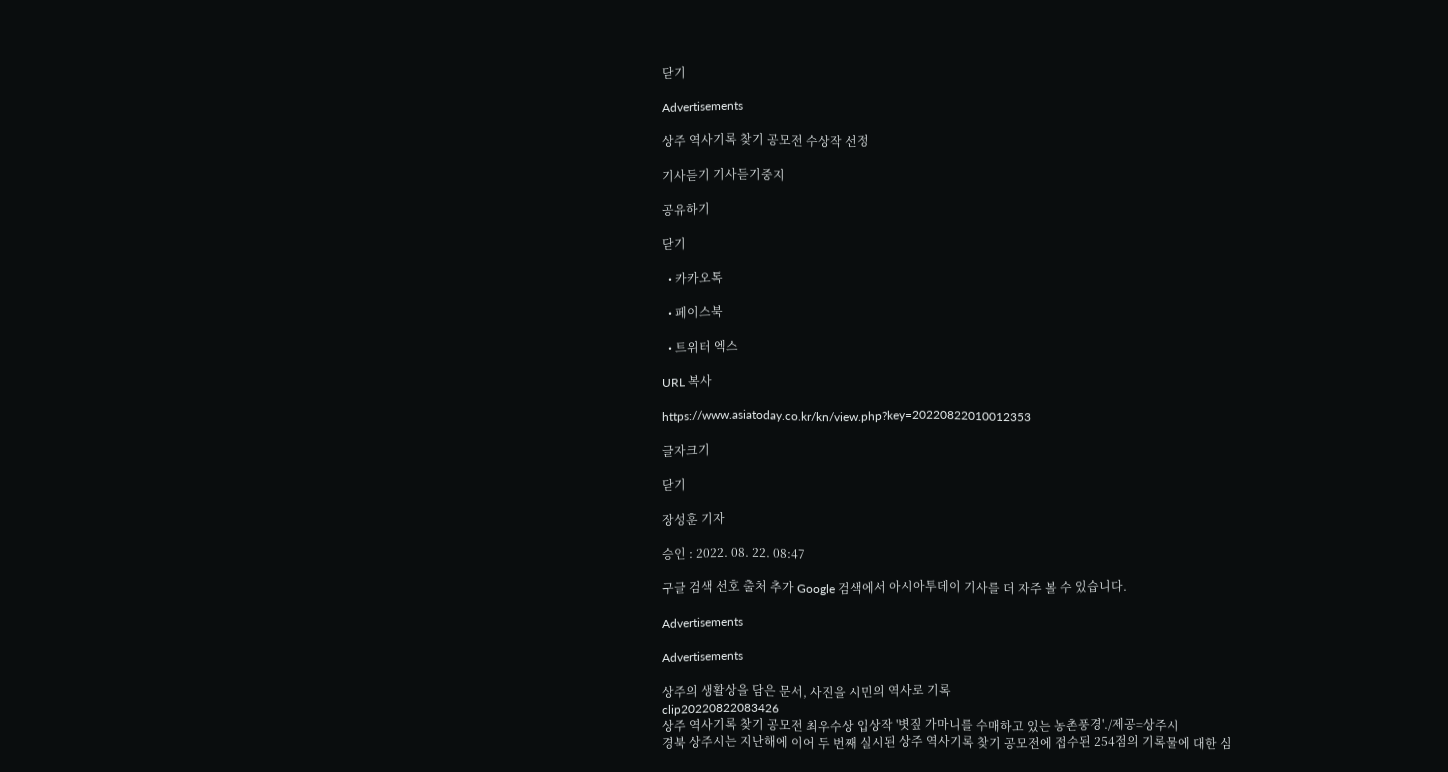닫기

Advertisements

상주 역사기록 찾기 공모전 수상작 선정

기사듣기 기사듣기중지

공유하기

닫기

  • 카카오톡

  • 페이스북

  • 트위터 엑스

URL 복사

https://www.asiatoday.co.kr/kn/view.php?key=20220822010012353

글자크기

닫기

장성훈 기자

승인 : 2022. 08. 22. 08:47

구글 검색 선호 출처 추가 Google 검색에서 아시아투데이 기사를 더 자주 볼 수 있습니다.

Advertisements

Advertisements

상주의 생활상을 담은 문서, 사진을 시민의 역사로 기록
clip20220822083426
상주 역사기록 찾기 공모전 최우수상 입상작 '볏짚 가마니를 수매하고 있는 농촌풍경'./제공=상주시
경북 상주시는 지난해에 이어 두 번째 실시된 상주 역사기록 찾기 공모전에 접수된 254점의 기록물에 대한 심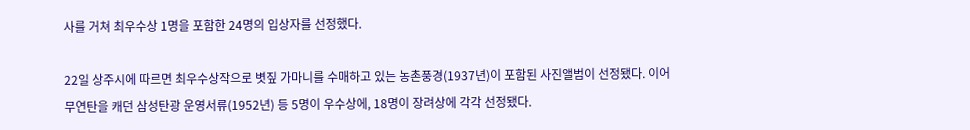사를 거쳐 최우수상 1명을 포함한 24명의 입상자를 선정했다.

22일 상주시에 따르면 최우수상작으로 볏짚 가마니를 수매하고 있는 농촌풍경(1937년)이 포함된 사진앨범이 선정됐다. 이어 무연탄을 캐던 삼성탄광 운영서류(1952년) 등 5명이 우수상에, 18명이 장려상에 각각 선정됐다.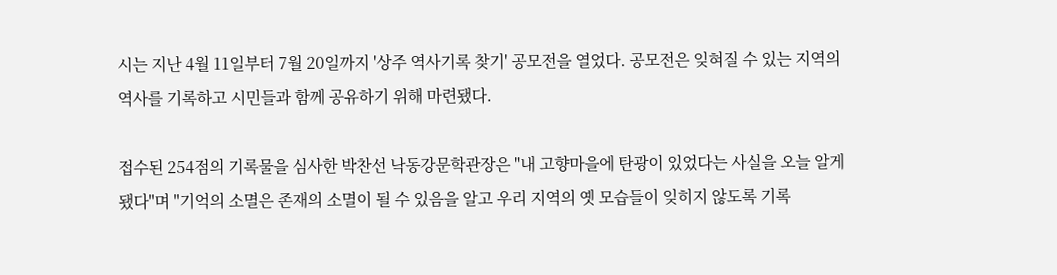시는 지난 4월 11일부터 7월 20일까지 '상주 역사기록 찾기' 공모전을 열었다. 공모전은 잊혀질 수 있는 지역의 역사를 기록하고 시민들과 함께 공유하기 위해 마련됐다.

접수된 254점의 기록물을 심사한 박찬선 낙동강문학관장은 "내 고향마을에 탄광이 있었다는 사실을 오늘 알게 됐다"며 "기억의 소멸은 존재의 소멸이 될 수 있음을 알고 우리 지역의 옛 모습들이 잊히지 않도록 기록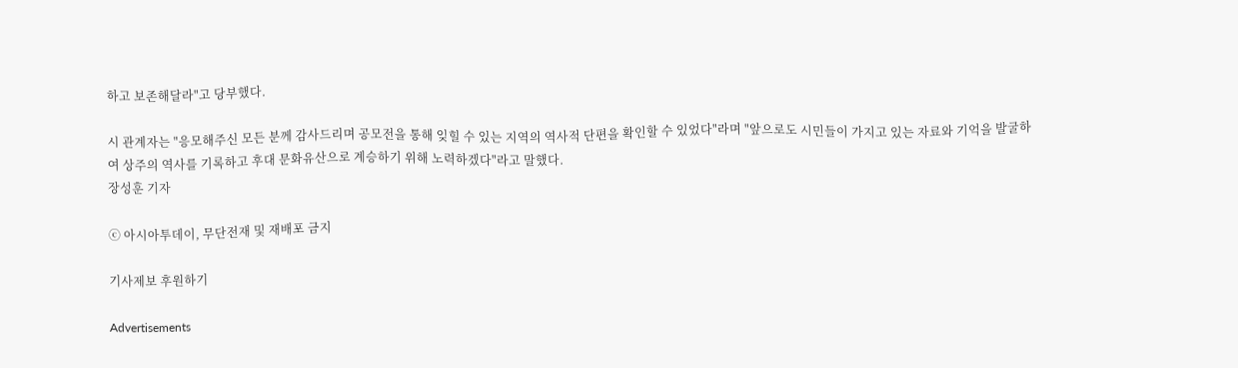하고 보존해달라"고 당부했다.

시 관계자는 "응모해주신 모든 분께 감사드리며 공모전을 통해 잊힐 수 있는 지역의 역사적 단편을 확인할 수 있었다"라며 "앞으로도 시민들이 가지고 있는 자료와 기억을 발굴하여 상주의 역사를 기록하고 후대 문화유산으로 계승하기 위해 노력하겠다"라고 말했다.
장성훈 기자

ⓒ 아시아투데이, 무단전재 및 재배포 금지

기사제보 후원하기

Advertisements